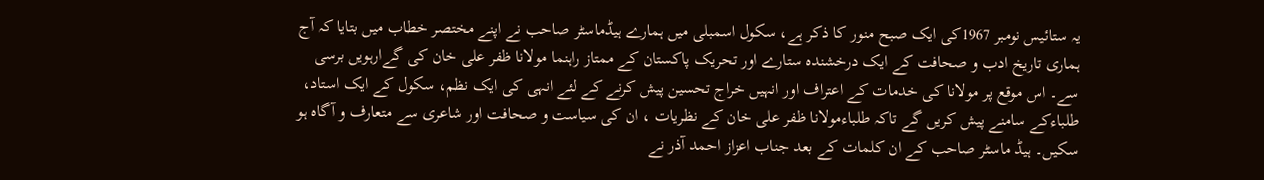یہ ستائیس نومبر 1967کی ایک صبح منور کا ذکر ہے، سکول اسمبلی میں ہمارے ہیڈماسٹر صاحب نے اپنے مختصر خطاب میں بتایا کہ آج ہماری تاریخ ادب و صحافت کے ایک درخشندہ ستارے اور تحریک پاکستان کے ممتاز راہنما مولانا ظفر علی خان کی گےارہویں برسی سے۔ اس موقع پر مولانا کی خدمات کے اعتراف اور انہیں خراج تحسین پیش کرنے کے لئے انہی کی ایک نظم، سکول کے ایک استاد، طلباءکے سامنے پیش کریں گے تاکہ طلباءمولانا ظفر علی خان کے نظریات ، ان کی سیاست و صحافت اور شاعری سے متعارف و آگاہ ہو سکیں۔ ہیڈ ماسٹر صاحب کے ان کلمات کے بعد جناب اعزاز احمد آذر نے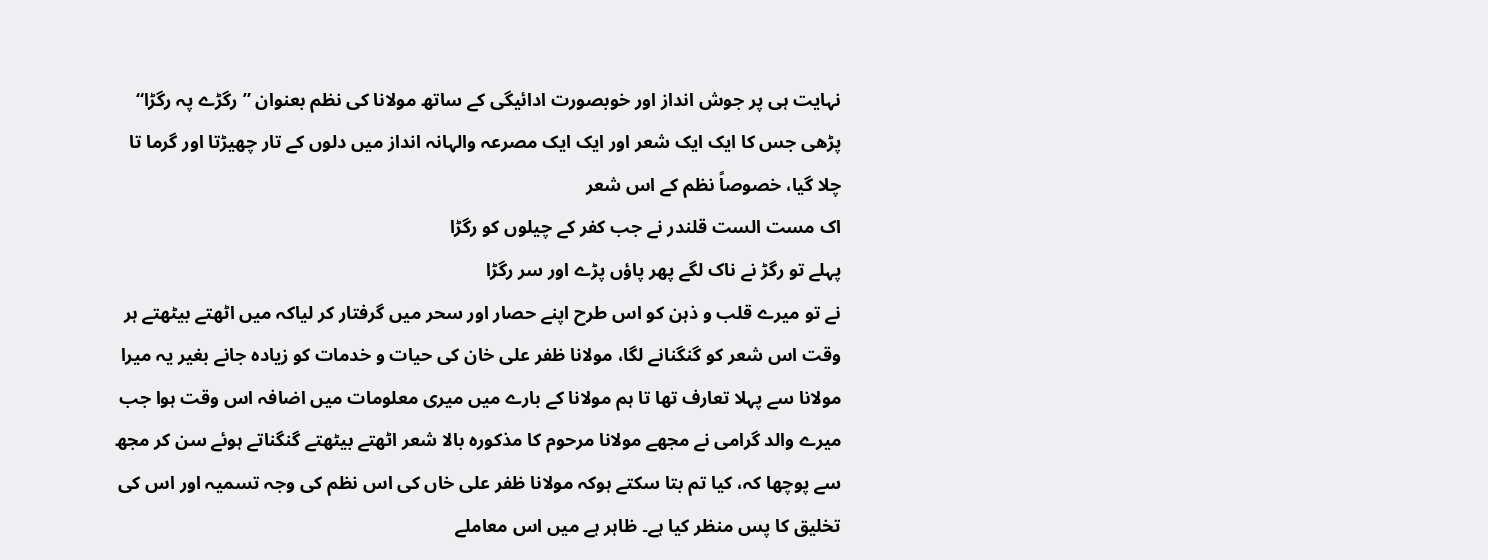نہایت ہی پر جوش انداز اور خوبصورت ادائیگی کے ساتھ مولانا کی نظم بعنوان ”رگڑے پہ رگڑا“ پڑھی جس کا ایک ایک شعر اور ایک ایک مصرعہ والہانہ انداز میں دلوں کے تار چھیڑتا اور گرما تا چلا گیا، خصوصاً نظم کے اس شعر
اک مست الست قلندر نے جب کفر کے چیلوں کو رگڑا
پہلے تو رگڑ نے ناک لگے پھر پاؤں پڑے اور سر رگڑا
نے تو میرے قلب و ذہن کو اس طرح اپنے حصار اور سحر میں گرفتار کر لیاکہ میں اٹھتے بیٹھتے ہر وقت اس شعر کو گنگنانے لگا، مولانا ظفر علی خان کی حیات و خدمات کو زیادہ جانے بغیر یہ میرا مولانا سے پہلا تعارف تھا تا ہم مولانا کے بارے میں میری معلومات میں اضافہ اس وقت ہوا جب میرے والد گرامی نے مجھے مولانا مرحوم کا مذکورہ بالا شعر اٹھتے بیٹھتے گنگناتے ہوئے سن کر مجھ سے پوچھا کہ، کیا تم بتا سکتے ہوکہ مولانا ظفر علی خاں کی اس نظم کی وجہ تسمیہ اور اس کی تخلیق کا پس منظر کیا ہے۔ ظاہر ہے میں اس معاملے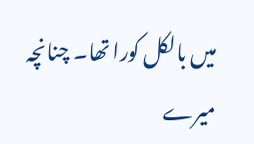میں بالکل کورا تھا۔ چنانچہ میرے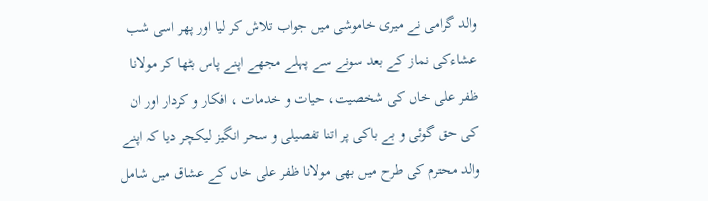والد گرامی نے میری خاموشی میں جواب تلاش کر لیا اور پھر اسی شب عشاءکی نماز کے بعد سونے سے پہلے مجھے اپنے پاس بٹھا کر مولانا ظفر علی خاں کی شخصیت، حیات و خدمات ، افکار و کردار اور ان کی حق گوئی و بے باکی پر اتنا تفصیلی و سحر انگیز لیکچر دیا کہ اپنے والد محترم کی طرح میں بھی مولانا ظفر علی خاں کے عشاق میں شامل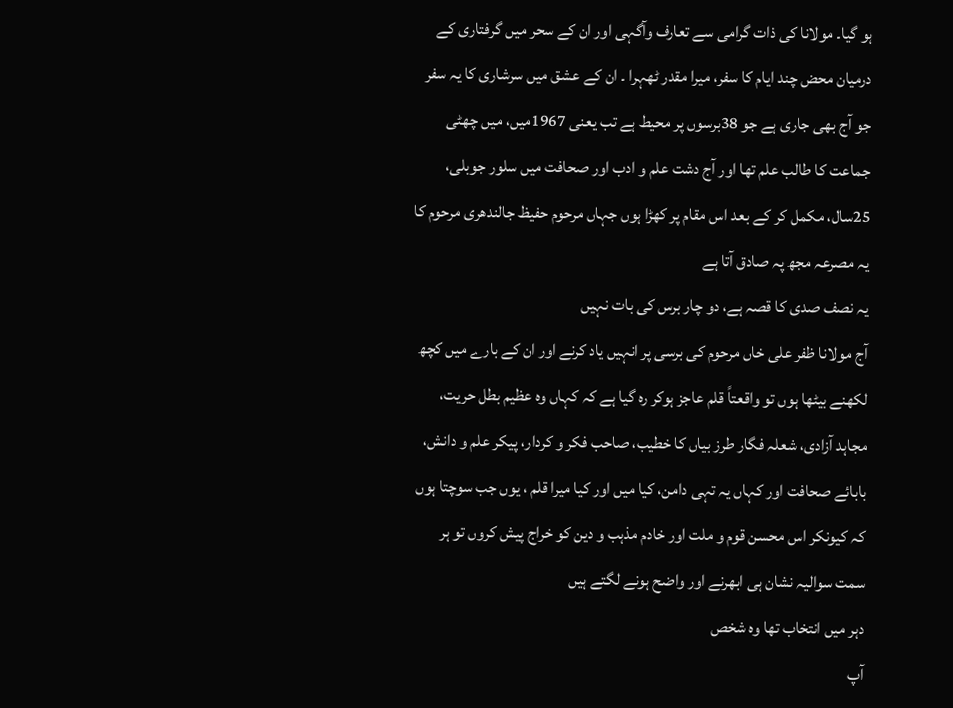ہو گیا۔ مولانا کی ذات گرامی سے تعارف وآگہی اور ان کے سحر میں گرفتاری کے درمیان محض چند ایام کا سفر، میرا مقدر ٹھہرا ۔ ان کے عشق میں سرشاری کا یہ سفر جو آج بھی جاری ہے جو 38برسوں پر محیط ہے تب یعنی 1967میں، میں چھٹی جماعت کا طالب علم تھا اور آج دشت علم و ادب اور صحافت میں سلور جوبلی، 25سال، مکمل کر کے بعد اس مقام پر کھڑا ہوں جہاں مرحوم حفیظ جالندھری مرحوم کا یہ مصرعہ مجھ پہ صادق آتا ہے
یہ نصف صدی کا قصہ ہے، دو چار برس کی بات نہیں
آج مولانا ظفر علی خاں مرحوم کی برسی پر انہیں یاد کرنے اور ان کے بارے میں کچھ لکھنے بیٹھا ہوں تو واقعتاً قلم عاجز ہوکر رہ گیا ہے کہ کہاں وہ عظیم بطل حریت، مجاہد آزادی، شعلہ فگار طرز بیاں کا خطیب، صاحب فکر و کردار، پیکر علم و دانش، بابائے صحافت اور کہاں یہ تہی دامن، کیا میں اور کیا میرا قلم ، یوں جب سوچتا ہوں کہ کیونکر اس محسن قوم و ملت اور خادم مذہب و دین کو خراج پیش کروں تو ہر سمت سوالیہ نشان ہی ابھرنے اور واضح ہونے لگتے ہیں
دہر میں انتخاب تھا وہ شخص
آپ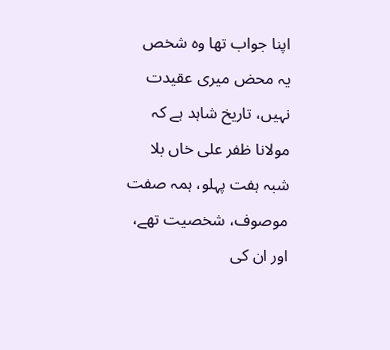اپنا جواب تھا وہ شخص
یہ محض میری عقیدت نہیں، تاریخ شاہد ہے کہ مولانا ظفر علی خاں بلا شبہ ہفت پہلو، ہمہ صفت موصوف، شخصیت تھے، اور ان کی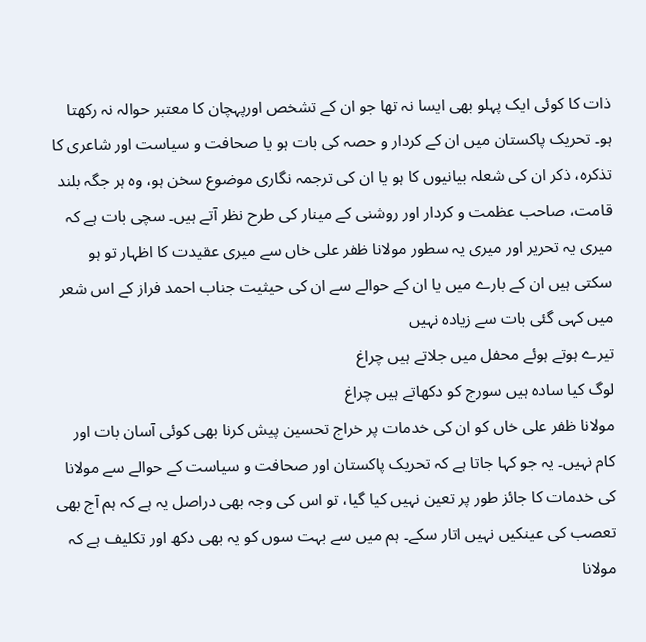ذات کا کوئی ایک پہلو بھی ایسا نہ تھا جو ان کے تشخص اورپہچان کا معتبر حوالہ نہ رکھتا ہو۔ تحریک پاکستان میں ان کے کردار و حصہ کی بات ہو یا صحافت و سیاست اور شاعری کا تذکرہ، ذکر ان کی شعلہ بیانیوں کا ہو یا ان کی ترجمہ نگاری موضوع سخن ہو، وہ ہر جگہ بلند قامت، صاحب عظمت و کردار اور روشنی کے مینار کی طرح نظر آتے ہیں۔ سچی بات ہے کہ میری یہ تحریر اور میری یہ سطور مولانا ظفر علی خاں سے میری عقیدت کا اظہار تو ہو سکتی ہیں ان کے بارے میں یا ان کے حوالے سے ان کی حیثیت جناب احمد فراز کے اس شعر میں کہی گئی بات سے زیادہ نہیں
تیرے ہوتے ہوئے محفل میں جلاتے ہیں چراغ
لوگ کیا سادہ ہیں سورج کو دکھاتے ہیں چراغ
مولانا ظفر علی خاں کو ان کی خدمات پر خراج تحسین پیش کرنا بھی کوئی آسان بات اور کام نہیں۔ یہ جو کہا جاتا ہے کہ تحریک پاکستان اور صحافت و سیاست کے حوالے سے مولانا کی خدمات کا جائز طور پر تعین نہیں کیا گیا، تو اس کی وجہ بھی دراصل یہ ہے کہ ہم آج بھی تعصب کی عینکیں نہیں اتار سکے۔ ہم میں سے بہت سوں کو یہ بھی دکھ اور تکلیف ہے کہ مولانا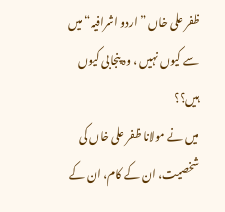ظفر علی خاں ”اردو اشرافیہ“ میں سے کیوں نہیں ، وہ پنجابی کیوں ہیں؟؟
میں نے مولانا ظفر علی خاں کی شخصیت، ان کے کام، ان کے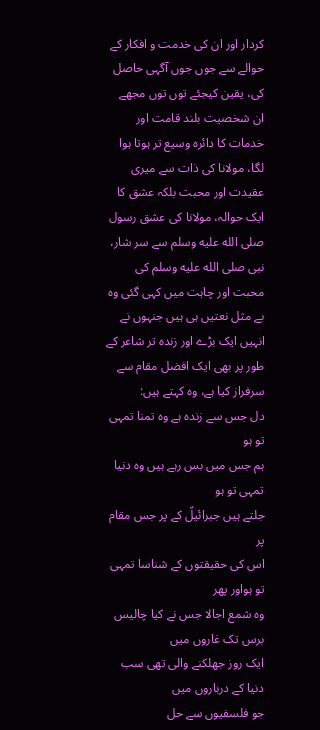کردار اور ان کی خدمت و افکار کے حوالے سے جوں جوں آگہی حاصل کی، یقین کیجئے توں توں مجھے ان شخصیت بلند قامت اور خدمات کا دائرہ وسیع تر ہوتا ہوا لگا، مولانا کی ذات سے میری عقیدت اور محبت بلکہ عشق کا ایک حوالہ، مولانا کی عشق رسول صلى الله عليه وسلم سے سر شار، نبی صلى الله عليه وسلم کی محبت اور چاہت میں کہی گئی وہ بے مثل نعتیں ہی ہیں جنہوں نے انہیں ایک بڑے اور زندہ تر شاعر کے طور پر بھی ایک افضل مقام سے سرفراز کیا ہے، وہ کہتے ہیں:
دل جس سے زندہ ہے وہ تمنا تمہی تو ہو
ہم جس میں بس رہے ہیں وہ دنیا تمہی تو ہو
جلتے ہیں جبرائیلؑ کے پر جس مقام پر
اس کی حقیقتوں کے شناسا تمہی تو ہواور پھر
وہ شمع اجالا جس نے کیا چالیس برس تک غاروں میں
ایک روز جھلکنے والی تھی سب دنیا کے درباروں میں
جو فلسفیوں سے حل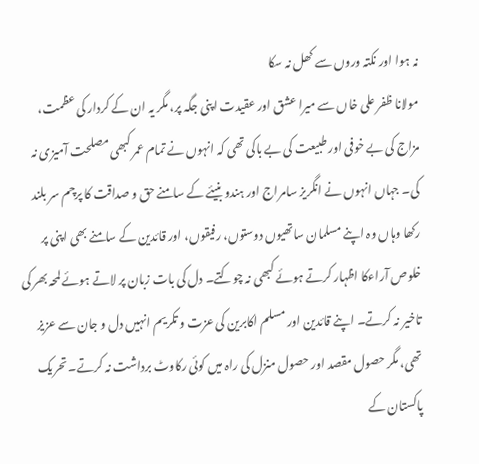نہ ہوا اور نکتہ وروں سے کھل نہ سکا
مولانا ظفر علی خاں سے میرا عشق اور عقیدت اپنی جگہ پر، مگر یہ ان کے کردار کی عظمت، مزاج کی بے خوفی اور طبیعت کی بے باکی تھی کہ انہوں نے تمام عمر کبھی مصلحت آمیزی نہ کی۔ جہاں انہوں نے انگریز سامراج اور ہندو بنیئے کے سامنے حق و صداقت کا پرچم سر بلند رکھا وہاں وہ اپنے مسلمان ساتھیوں دوستوں، رفیقوں، اور قائدین کے سامنے بھی اپنی پر خلوص آراءکا اظہار کرتے ہوئے کبھی نہ چوکتے۔ دل کی بات زبان پر لاتے ہوئے لمحہ بھر کی تاخیر نہ کرتے۔ اپنے قائدین اور مسلم اکابرین کی عزت و تکریم انہیں دل و جان سے عزیز تھی، مگر حصول مقصد اور حصول منزل کی راہ میں کوئی رکاوٹ برداشت نہ کرتے۔ تحریک پاکستان کے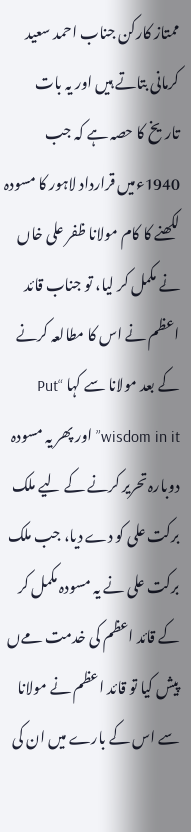ممتاز کارکن جناب احمد سعید کرمانی بتاتے ہیں اور یہ بات تاریخ کا حصہ ہے کہ جب 1940ءمیں قرارداد لاہور کا مسودہ لکھنے کا کام مولانا ظفر علی خاں نے مکمل کر لیا، تو جناب قائد اعظم نے اس کا مطالعہ کرنے کے بعد مولانا سے کہا “Put wisdom in it” اور پھر یہ مسودہ دوبارہ تحریر کرنے کے لیے ملک برکت علی کو دے دیا، جب ملک برکت علی نے یہ مسودہ مکمل کر کے قائد اعظم کی خدمت مےں پیش کیا تو قائد اعظم نے مولانا سے اس کے بارے میں ان کی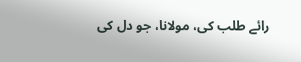رائے طلب کی، مولانا، جو دل کی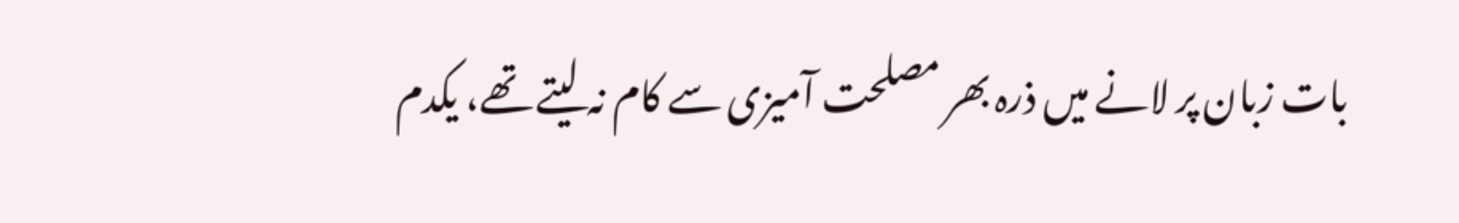بات زبان پر لانے میں ذرہ بھر مصلحت آمیزی سے کام نہ لیتے تھے، یکدم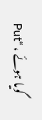گویا ہوئے ، “Put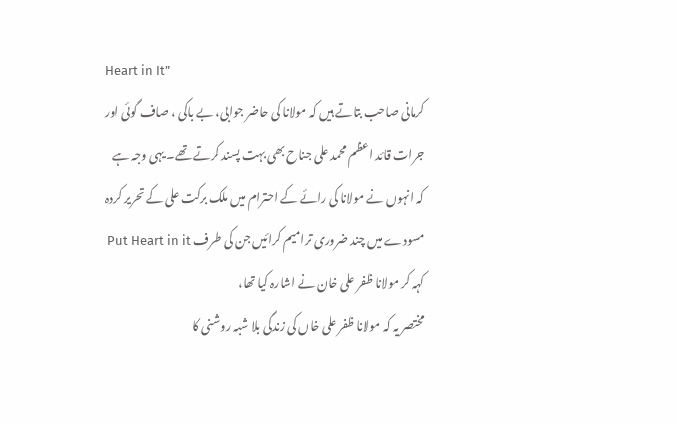Heart in It”
کرمانی صاحب بتاتے ہیں کہ مولانا کی حاضر جوابی، بے باکی ، صاف گوئی اور جرات قائد اعظم محمد علی جناح بھی بہت پسند کرتے تھے۔ یہی وجہ ہے کہ انہوں نے مولانا کی رائے کے احترام میں ملک برکت علی کے تحریر کردہ مسودے میں چند ضروری ترامیم کرائیں جن کی طرف Put Heart in it کہہ کر مولانا ظفر علی خان نے اشارہ کیا تھا،
مختصر یہ کہ مولانا ظفر علی خاں کی زندگی بلا شبہ روشنی کا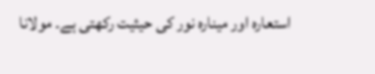استعارہ اور مینارہ نور کی حیثیت رکھتی ہے۔ مولانا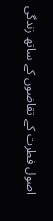اصول فطرت کے تقاضوں کے ساتھ زندگی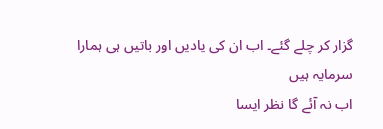گزار کر چلے گئے۔ اب ان کی یادیں اور باتیں ہی ہمارا سرمایہ ہیں
اب نہ آئے گا نظر ایسا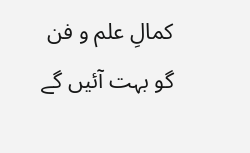کمالِ علم و فن
گو بہت آئیں گے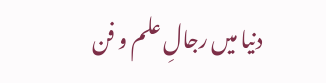دنیا میں رجالِ علم و فن